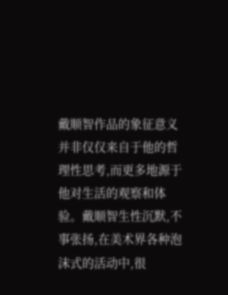戴顺智作品的象征意义并非仅仅来自于他的哲理性思考,而更多地源于他对生活的观察和体验。戴顺智生性沉默,不事张扬,在美术界各种泡沫式的活动中,很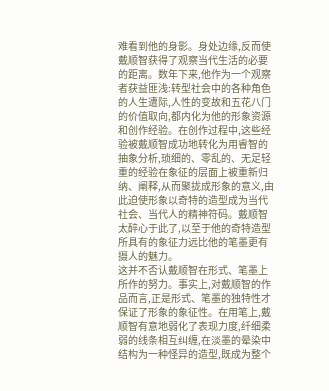难看到他的身影。身处边缘,反而使戴顺智获得了观察当代生活的必要的距离。数年下来,他作为一个观察者获益匪浅:转型社会中的各种角色的人生遭际,人性的变故和五花八门的价值取向,都内化为他的形象资源和创作经验。在创作过程中,这些经验被戴顺智成功地转化为用睿智的抽象分析,琐细的、零乱的、无足轻重的经验在象征的层面上被重新归纳、阐释,从而聚拢成形象的意义,由此迫使形象以奇特的造型成为当代社会、当代人的精神符码。戴顺智太醉心于此了,以至于他的奇特造型所具有的象征力远比他的笔墨更有摄人的魅力。
这并不否认戴顺智在形式、笔墨上所作的努力。事实上,对戴顺智的作品而言,正是形式、笔墨的独特性才保证了形象的象征性。在用笔上,戴顺智有意地弱化了表现力度,纤细柔弱的线条相互纠缠,在淡墨的晕染中结构为一种怪异的造型,既成为整个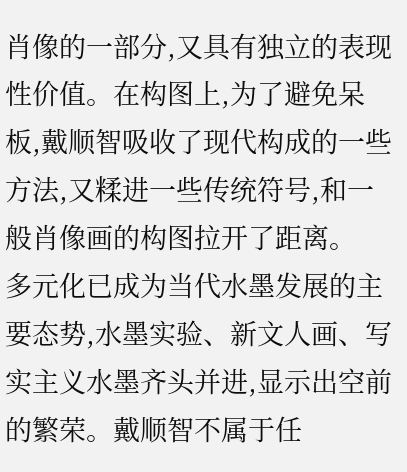肖像的一部分,又具有独立的表现性价值。在构图上,为了避免呆板,戴顺智吸收了现代构成的一些方法,又糅进一些传统符号,和一般肖像画的构图拉开了距离。
多元化已成为当代水墨发展的主要态势,水墨实验、新文人画、写实主义水墨齐头并进,显示出空前的繁荣。戴顺智不属于任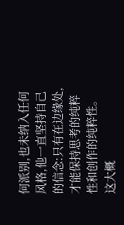何派别,也未纳入任何风格,他一直坚持自己的信念:只有在边缘处,才能保持思考的纯粹性和创作的纯粹性。这大概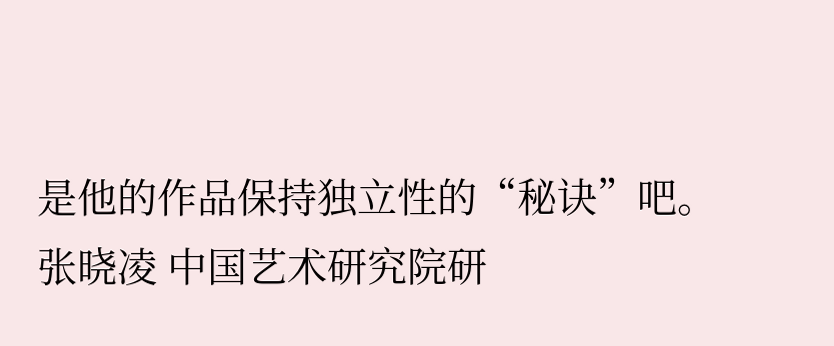是他的作品保持独立性的“秘诀”吧。
张晓凌 中国艺术研究院研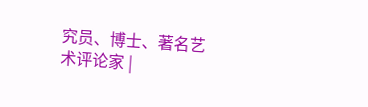究员、博士、著名艺术评论家 |